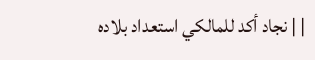| | نجاد أكد للمالكي استعداد بلاده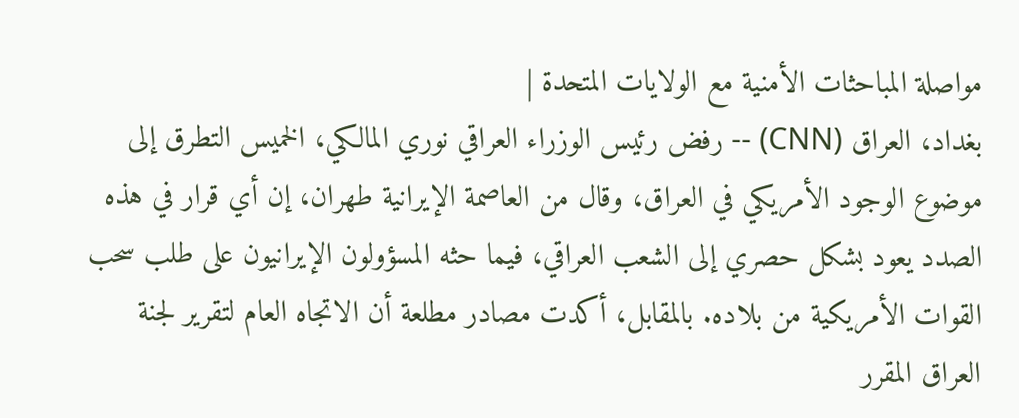مواصلة المباحثات الأمنية مع الولايات المتحدة |
بغداد، العراق (CNN) -- رفض رئيس الوزراء العراقي نوري المالكي، الخميس التطرق إلى موضوع الوجود الأمريكي في العراق، وقال من العاصمة الإيرانية طهران، إن أي قرار في هذه الصدد يعود بشكل حصري إلى الشعب العراقي، فيما حثه المسؤولون الإيرانيون على طلب سحب القوات الأمريكية من بلاده. بالمقابل، أكدت مصادر مطلعة أن الاتجاه العام لتقرير لجنة العراق المقرر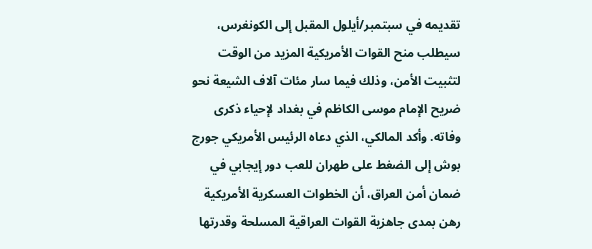تقديمه في سبتمبر/أيلول المقبل إلى الكونغرس، سيطلب منح القوات الأمريكية المزيد من الوقت لتثبيت الأمن، وذلك فيما سار مئات آلاف الشيعة نحو ضريح الإمام موسى الكاظم في بغداد لإحياء ذكرى وفاته. وأكد المالكي، الذي دعاه الرئيس الأمريكي جورج بوش إلى الضغط على طهران للعب دور إيجابي في ضمان أمن العراق، أن الخطوات العسكرية الأمريكية رهن بمدى جاهزية القوات العراقية المسلحة وقدرتها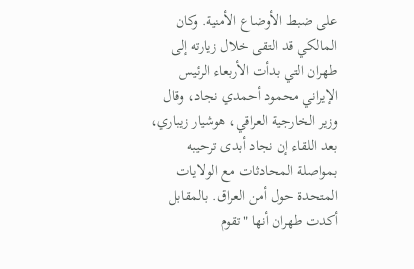على ضبط الأوضاع الأمنية. وكان المالكي قد التقى خلال زيارته إلى طهران التي بدأت الأربعاء الرئيس الإيراني محمود أحمدي نجاد، وقال وزير الخارجية العراقي، هوشيار زيباري، بعد اللقاء إن نجاد أبدى ترحيبه بمواصلة المحادثات مع الولايات المتحدة حول أمن العراق. بالمقابل أكدت طهران أنها "تقوم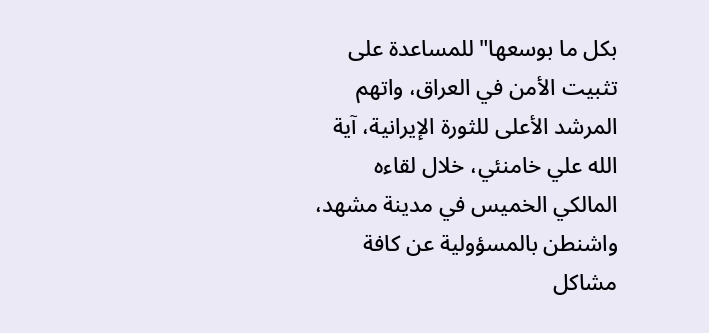بكل ما بوسعها" للمساعدة على تثبيت الأمن في العراق، واتهم المرشد الأعلى للثورة الإيرانية، آية الله علي خامنئي، خلال لقاءه المالكي الخميس في مدينة مشهد، واشنطن بالمسؤولية عن كافة مشاكل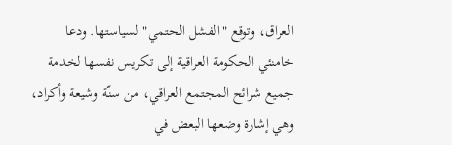العراق، وتوقع "الفشل الحتمي" لسياستها. ودعا خامنئي الحكومة العراقية إلى تكريس نفسها لخدمة جميع شرائح المجتمع العراقي، من سنّة وشيعة وأكراد، وهي إشارة وضعها البعض في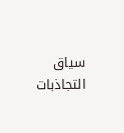سياق التجاذبات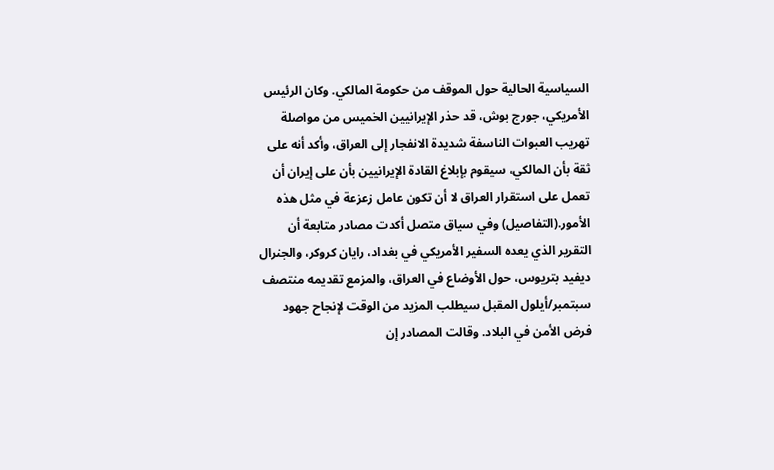السياسية الحالية حول الموقف من حكومة المالكي. وكان الرئيس الأمريكي، جورج بوش، قد حذر الإيرانيين الخميس من مواصلة تهريب العبوات الناسفة شديدة الانفجار إلى العراق، وأكد أنه على ثقة بأن المالكي، سيقوم بإبلاغ القادة الإيرانيين بأن على إيران أن تعمل على استقرار العراق لا أن تكون عامل زعزعة في مثل هذه الأمور.(التفاصيل) وفي سياق متصل أكدت مصادر متابعة أن التقرير الذي يعده السفير الأمريكي في بغداد، رايان كروكر، والجنرال ديفيد بتريوس، حول الأوضاع في العراق، والمزمع تقديمه منتصف سبتمبر/أيلول المقبل سيطلب المزيد من الوقت لإنجاح جهود فرض الأمن في البلاد. وقالت المصادر إن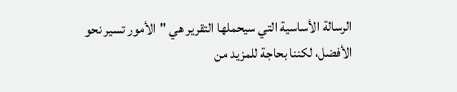الرسالة الأساسية التي سيحملها التقرير هي "الأمور تسير نحو الأفضل، لكننا بحاجة للمزيد من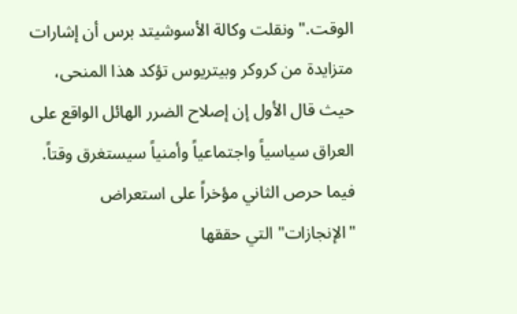الوقت." ونقلت وكالة الأسوشيتد برس أن إشارات متزايدة من كروكر وبيتريوس تؤكد هذا المنحى، حيث قال الأول إن إصلاح الضرر الهائل الواقع على العراق سياسياً واجتماعياً وأمنياً سيستغرق وقتاً. فيما حرص الثاني مؤخراً على استعراض "الإنجازات" التي حققها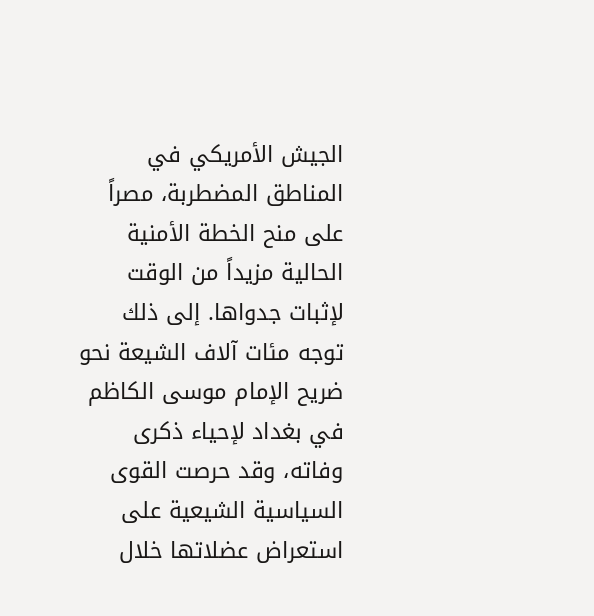الجيش الأمريكي في المناطق المضطربة، مصراً على منح الخطة الأمنية الحالية مزيداً من الوقت لإثبات جدواها. إلى ذلك توجه مئات آلاف الشيعة نحو ضريح الإمام موسى الكاظم في بغداد لإحياء ذكرى وفاته، وقد حرصت القوى السياسية الشيعية على استعراض عضلاتها خلال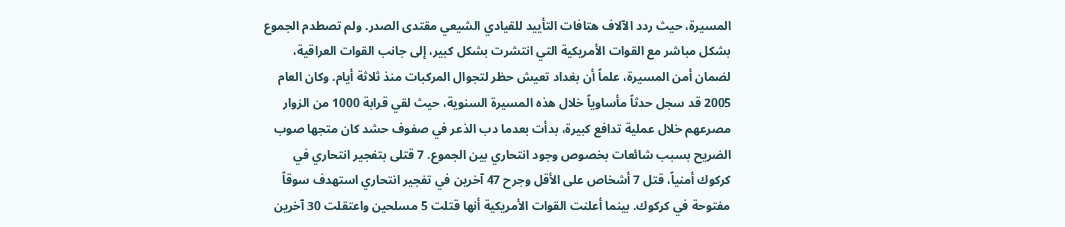المسيرة، حيث ردد الآلاف هتافات التأييد للقيادي الشيعي مقتدى الصدر. ولم تصطدم الجموع بشكل مباشر مع القوات الأمريكية التي انتشرت بشكل كبير، إلى جانب القوات العراقية، لضمان أمن المسيرة، علماً أن بغداد تعيش حظر لتجوال المركبات منذ ثلاثة أيام. وكان العام 2005 قد سجل حدثاً مأساوياً خلال هذه المسيرة السنوية، حيث لقي قرابة 1000 من الزوار مصرعهم خلال عملية تدافع كبيرة، بدأت بعدما دب الذعر في صفوف حشد كان متجها صوب الضريح بسبب شائعات بخصوص وجود انتحاري بين الجموع. 7 قتلى بتفجير انتحاري في كركوك أمنياً، قتل 7 أشخاص على الأقل وجرح 47 آخرين في تفجير انتحاري استهدف سوقاً مفتوحة في كركوك. بينما أعلنت القوات الأمريكية أنها قتلت 5 مسلحين واعتقلت 30 آخرين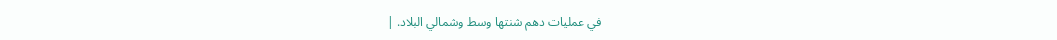في عمليات دهم شنتها وسط وشمالي البلاد. |